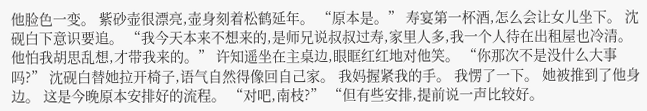他脸色一变。 紫砂壶很漂亮,壶身刻着松鹤延年。 “原本是。” 寿宴第一杯酒,怎么会让女儿坐下。 沈砚白下意识要追。 “我今天本来不想来的,是师兄说叔叔过寿,家里人多,我一个人待在出租屋也冷清。他怕我胡思乱想,才带我来的。” 许知遥坐在主桌边,眼眶红红地对他笑。 “你那次不是没什么大事吗?” 沈砚白替她拉开椅子,语气自然得像回自己家。 我妈握紧我的手。 我愣了一下。 她被推到了他身边。 这是今晚原本安排好的流程。 “对吧,南枝?” “但有些安排,提前说一声比较好。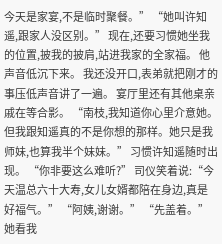今天是家宴,不是临时聚餐。” “她叫许知遥,跟家人没区别。” 现在,还要习惯她坐我的位置,披我的披肩,站进我家的全家福。 他声音低沉下来。 我还没开口,表弟就把刚才的事压低声音讲了一遍。 宴厅里还有其他桌亲戚在等合影。 “南枝,我知道你心里介意她。但我跟知遥真的不是你想的那样。她只是我师妹,也算我半个妹妹。” 习惯许知遥随时出现。 “你非要这么难听?” 司仪笑着说:“今天温总六十大寿,女儿女婿都陪在身边,真是好福气。” “阿姨,谢谢。” “先盖着。” 她看我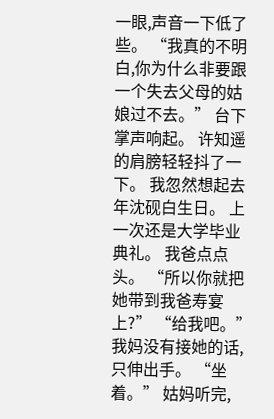一眼,声音一下低了些。 “我真的不明白,你为什么非要跟一个失去父母的姑娘过不去。” 台下掌声响起。 许知遥的肩膀轻轻抖了一下。 我忽然想起去年沈砚白生日。 上一次还是大学毕业典礼。 我爸点点头。 “所以你就把她带到我爸寿宴上?” “给我吧。” 我妈没有接她的话,只伸出手。 “坐着。” 姑妈听完,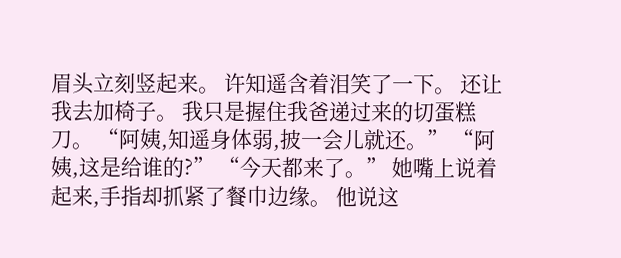眉头立刻竖起来。 许知遥含着泪笑了一下。 还让我去加椅子。 我只是握住我爸递过来的切蛋糕刀。 “阿姨,知遥身体弱,披一会儿就还。” “阿姨,这是给谁的?” “今天都来了。” 她嘴上说着起来,手指却抓紧了餐巾边缘。 他说这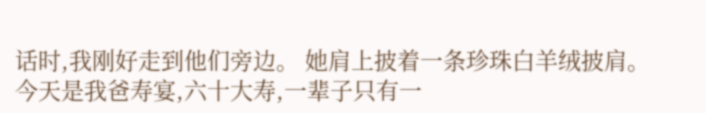话时,我刚好走到他们旁边。 她肩上披着一条珍珠白羊绒披肩。 今天是我爸寿宴,六十大寿,一辈子只有一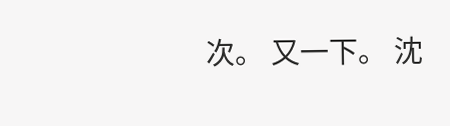次。 又一下。 沈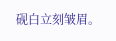砚白立刻皱眉。